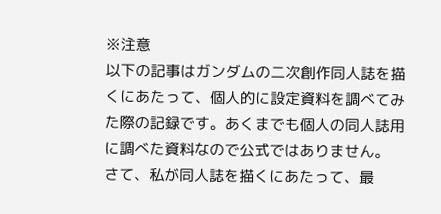※注意
以下の記事はガンダムの二次創作同人誌を描くにあたって、個人的に設定資料を調べてみた際の記録です。あくまでも個人の同人誌用に調べた資料なので公式ではありません。
さて、私が同人誌を描くにあたって、最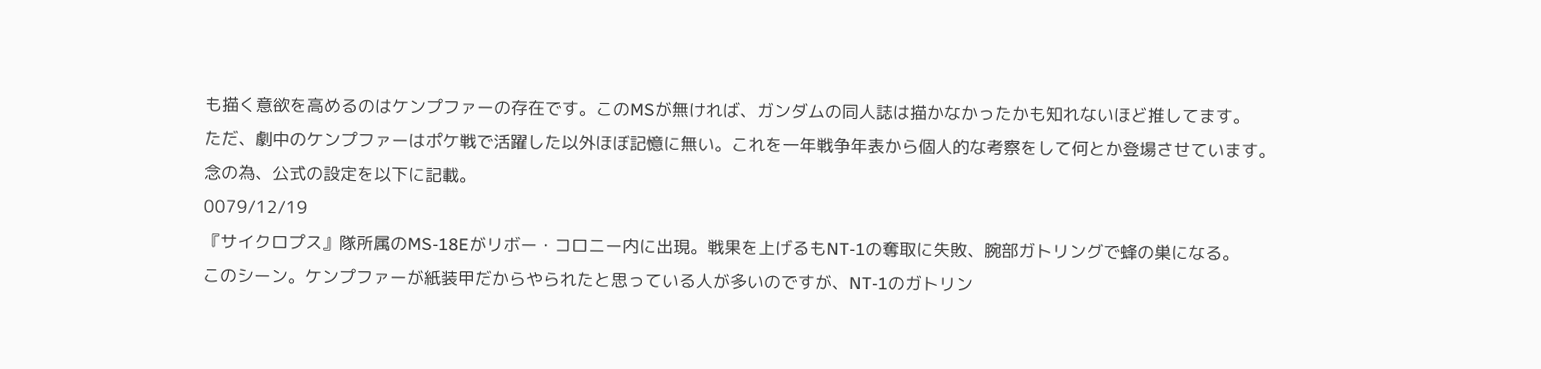も描く意欲を高めるのはケンプファーの存在です。このMSが無ければ、ガンダムの同人誌は描かなかったかも知れないほど推してます。
ただ、劇中のケンプファーはポケ戦で活躍した以外ほぼ記憶に無い。これを一年戦争年表から個人的な考察をして何とか登場させています。
念の為、公式の設定を以下に記載。
0079/12/19
『サイクロプス』隊所属のMS-18Eがリボー・コロニー内に出現。戦果を上げるもNT-1の奪取に失敗、腕部ガトリングで蜂の巣になる。
このシーン。ケンプファーが紙装甲だからやられたと思っている人が多いのですが、NT-1のガトリン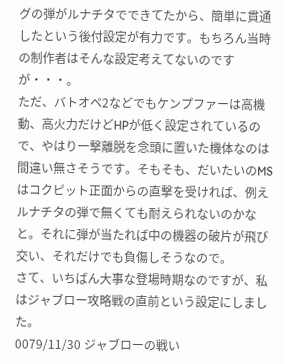グの弾がルナチタでできてたから、簡単に貫通したという後付設定が有力です。もちろん当時の制作者はそんな設定考えてないのですが・・・。
ただ、バトオペ2などでもケンプファーは高機動、高火力だけどHPが低く設定されているので、やはり一撃離脱を念頭に置いた機体なのは間違い無さそうです。そもそも、だいたいのMSはコクピット正面からの直撃を受ければ、例えルナチタの弾で無くても耐えられないのかなと。それに弾が当たれば中の機器の破片が飛び交い、それだけでも負傷しそうなので。
さて、いちばん大事な登場時期なのですが、私はジャブロー攻略戦の直前という設定にしました。
0079/11/30 ジャブローの戦い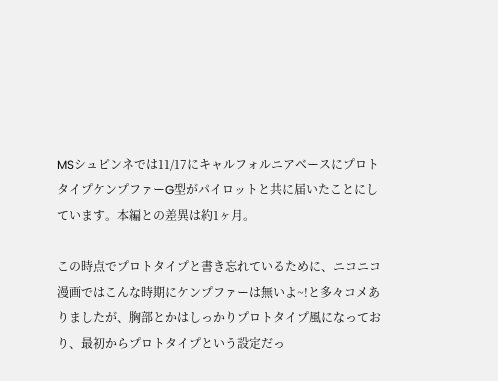MSシュピンネでは11/17にキャルフォルニアベースにプロトタイプケンプファーG型がパイロットと共に届いたことにしています。本編との差異は約1ヶ月。

この時点でプロトタイプと書き忘れているために、ニコニコ漫画ではこんな時期にケンプファーは無いよ~!と多々コメありましたが、胸部とかはしっかりプロトタイプ風になっており、最初からプロトタイプという設定だっ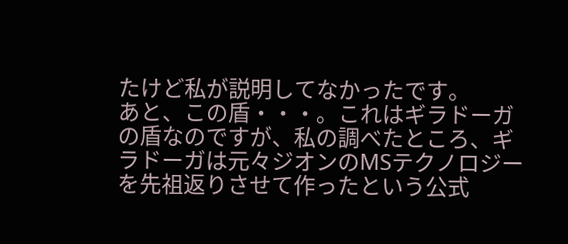たけど私が説明してなかったです。
あと、この盾・・・。これはギラドーガの盾なのですが、私の調べたところ、ギラドーガは元々ジオンのMSテクノロジーを先祖返りさせて作ったという公式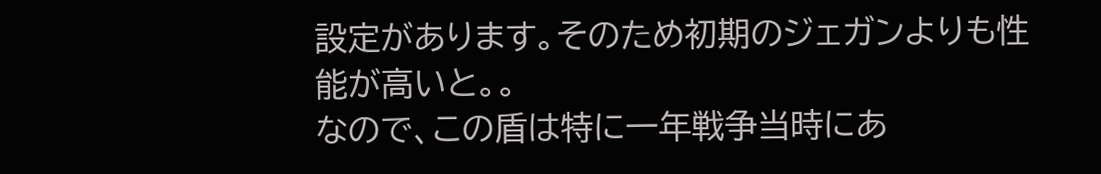設定があります。そのため初期のジェガンよりも性能が高いと。。
なので、この盾は特に一年戦争当時にあ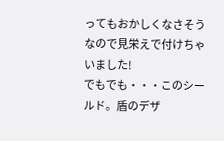ってもおかしくなさそうなので見栄えで付けちゃいました!
でもでも・・・このシールド。盾のデザ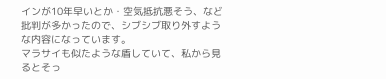インが10年早いとか・空気抵抗悪そう、など批判が多かったので、シブシブ取り外すような内容になっています。
マラサイも似たような盾していて、私から見るとそっ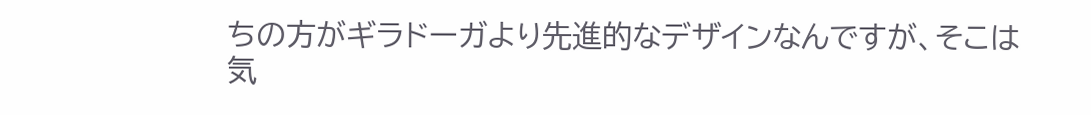ちの方がギラドーガより先進的なデザインなんですが、そこは気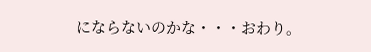にならないのかな・・・おわり。